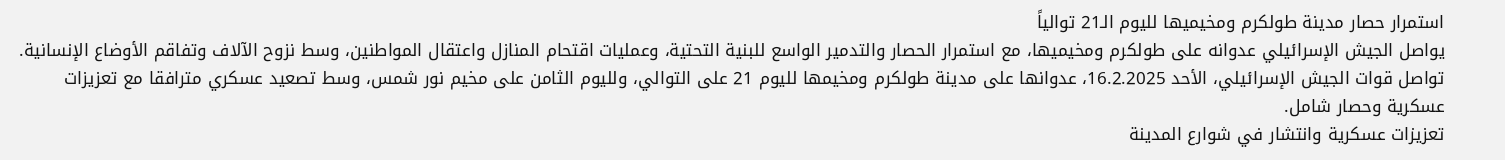استمرار حصار مدينة طولكرم ومخيميها لليوم الـ21 توالياً
يواصل الجيش الإسرائيلي عدوانه على طولكرم ومخيميها، مع استمرار الحصار والتدمير الواسع للبنية التحتية، وعمليات اقتحام المنازل واعتقال المواطنين، وسط نزوح الآلاف وتفاقم الأوضاع الإنسانية.
تواصل قوات الجيش الإسرائيلي، الأحد 16.2.2025، عدوانها على مدينة طولكرم ومخيمها لليوم 21 على التوالي، ولليوم الثامن على مخيم نور شمس، وسط تصعيد عسكري مترافقا مع تعزيزات عسكرية وحصار شامل.
تعزيزات عسكرية وانتشار في شوارع المدينة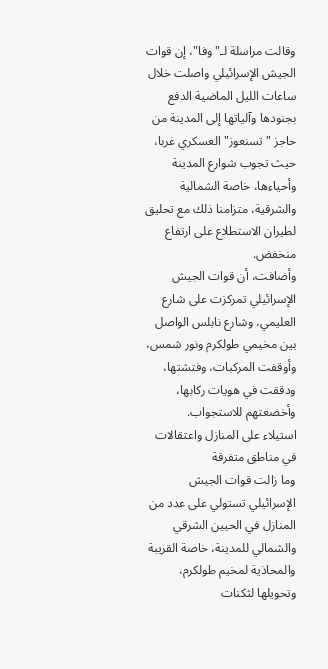وقالت مراسلة لـ"وفا"، إن قوات الجيش الإسرائيلي واصلت خلال ساعات الليل الماضية الدفع بجنودها وآلياتها إلى المدينة من حاجز "تسنعوز" العسكري غربا، حيث تجوب شوارع المدينة وأحياءها، خاصة الشمالية والشرقية، متزامنا ذلك مع تحليق لطيران الاستطلاع على ارتفاع منخفض.
وأضافت، أن قوات الجيش الإسرائيلي تمركزت على شارع العليمي، وشارع نابلس الواصل بين مخيمي طولكرم ونور شمس، وأوقفت المركبات، وفتشتها، ودققت في هويات ركابها، وأخضعتهم للاستجواب.
استيلاء على المنازل واعتقالات في مناطق متفرقة
وما زالت قوات الجيش الإسرائيلي تستولي على عدد من المنازل في الحيين الشرقي والشمالي للمدينة، خاصة القريبة والمحاذية لمخيم طولكرم، وتحويلها لثكنات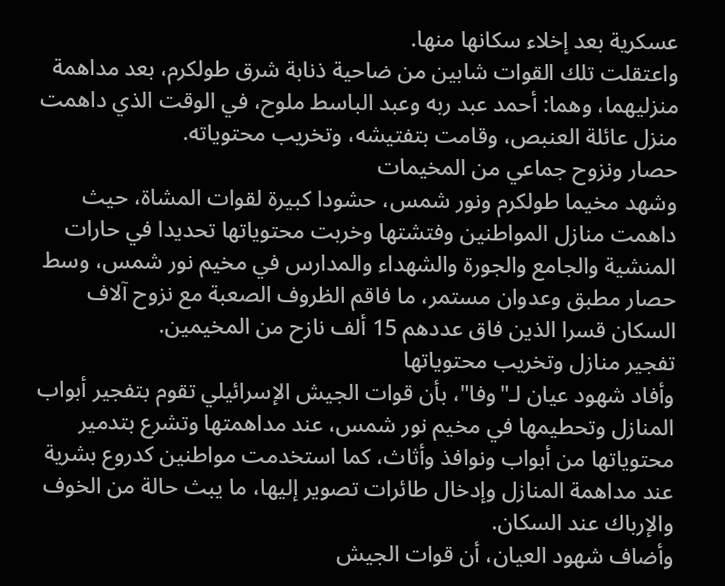عسكرية بعد إخلاء سكانها منها.
واعتقلت تلك القوات شابين من ضاحية ذنابة شرق طولكرم، بعد مداهمة منزليهما، وهما: أحمد عبد ربه وعبد الباسط ملوح، في الوقت الذي داهمت منزل عائلة العنبص، وقامت بتفتيشه، وتخريب محتوياته.
حصار ونزوح جماعي من المخيمات
وشهد مخيما طولكرم ونور شمس، حشودا كبيرة لقوات المشاة، حيث داهمت منازل المواطنين وفتشتها وخربت محتوياتها تحديدا في حارات المنشية والجامع والجورة والشهداء والمدارس في مخيم نور شمس، وسط حصار مطبق وعدوان مستمر، ما فاقم الظروف الصعبة مع نزوح آلاف السكان قسرا الذين فاق عددهم 15 ألف نازح من المخيمين.
تفجير منازل وتخريب محتوياتها
وأفاد شهود عيان لـ"وفا"، بأن قوات الجيش الإسرائيلي تقوم بتفجير أبواب المنازل وتحطيمها في مخيم نور شمس، عند مداهمتها وتشرع بتدمير محتوياتها من أبواب ونوافذ وأثاث، كما استخدمت مواطنين كدروع بشرية عند مداهمة المنازل وإدخال طائرات تصوير إليها، ما يبث حالة من الخوف والإرباك عند السكان.
وأضاف شهود العيان، أن قوات الجيش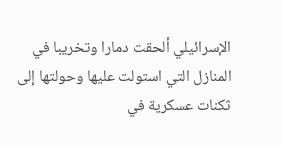الإسرائيلي ألحقت دمارا وتخريبا في المنازل التي استولت عليها وحولتها إلى ثكنات عسكرية في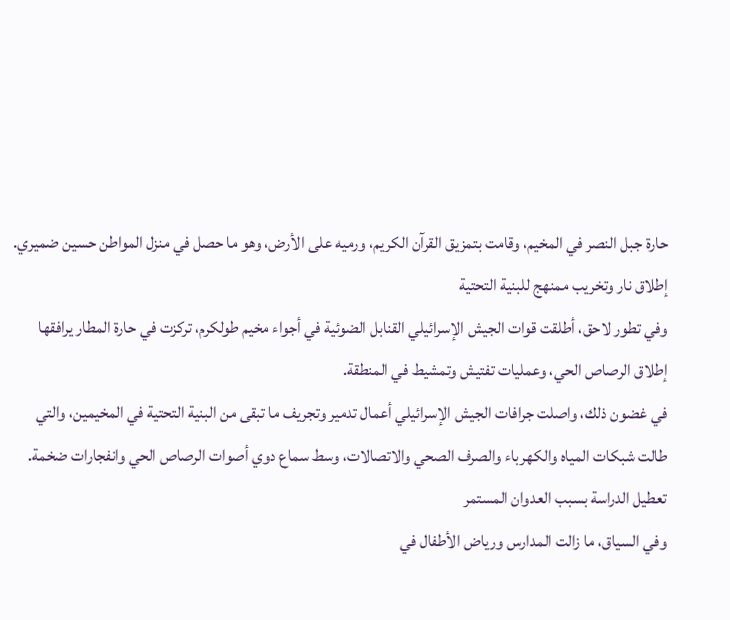حارة جبل النصر في المخيم، وقامت بتمزيق القرآن الكريم، ورميه على الأرض، وهو ما حصل في منزل المواطن حسين ضميري.
إطلاق نار وتخريب ممنهج للبنية التحتية
وفي تطور لاحق، أطلقت قوات الجيش الإسرائيلي القنابل الضوئية في أجواء مخيم طولكرم، تركزت في حارة المطار يرافقها إطلاق الرصاص الحي، وعمليات تفتيش وتمشيط في المنطقة.
في غضون ذلك، واصلت جرافات الجيش الإسرائيلي أعمال تدمير وتجريف ما تبقى من البنية التحتية في المخيمين، والتي طالت شبكات المياه والكهرباء والصرف الصحي والاتصالات، وسط سماع دوي أصوات الرصاص الحي وانفجارات ضخمة.
تعطيل الدراسة بسبب العدوان المستمر
وفي السياق، ما زالت المدارس ورياض الأطفال في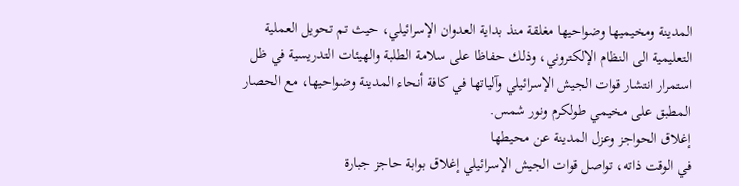المدينة ومخيميها وضواحيها مغلقة منذ بداية العدوان الإسرائيلي، حيث تم تحويل العملية التعليمية الى النظام الإلكتروني، وذلك حفاظا على سلامة الطلبة والهيئات التدريسية في ظل استمرار انتشار قوات الجيش الإسرائيلي وآلياتها في كافة أنحاء المدينة وضواحيها، مع الحصار المطبق على مخيمي طولكرم ونور شمس.
إغلاق الحواجز وعزل المدينة عن محيطها
في الوقت ذاته، تواصل قوات الجيش الإسرائيلي إغلاق بوابة حاجز جبارة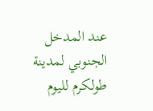عند المدخل الجنوبي لمدينة طولكرم لليوم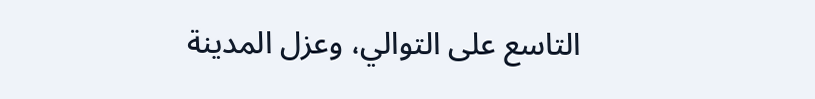التاسع على التوالي، وعزل المدينة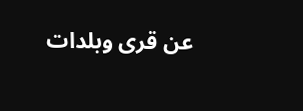عن قرى وبلدات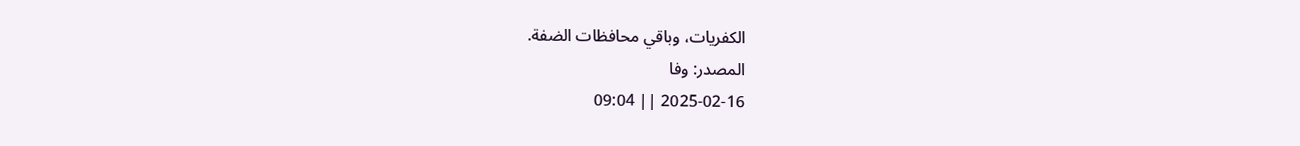الكفريات، وباقي محافظات الضفة.
المصدر: وفا
2025-02-16 || 09:04